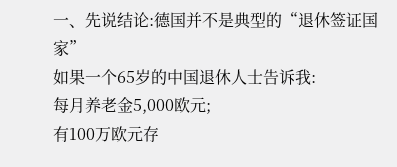一、先说结论:德国并不是典型的“退休签证国家”
如果一个65岁的中国退休人士告诉我:
每月养老金5,000欧元;
有100万欧元存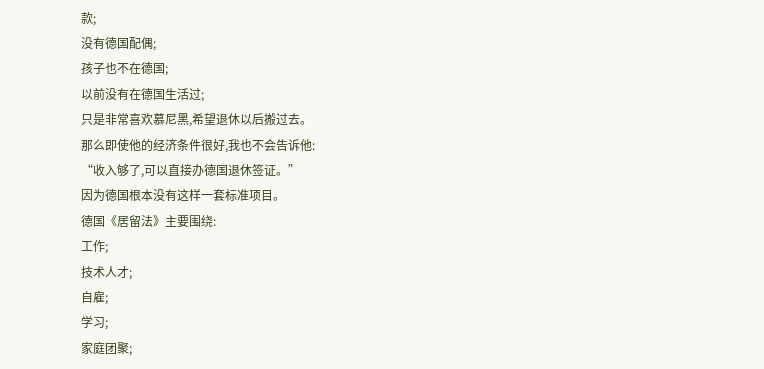款;
没有德国配偶;
孩子也不在德国;
以前没有在德国生活过;
只是非常喜欢慕尼黑,希望退休以后搬过去。
那么即使他的经济条件很好,我也不会告诉他:
“收入够了,可以直接办德国退休签证。”
因为德国根本没有这样一套标准项目。
德国《居留法》主要围绕:
工作;
技术人才;
自雇;
学习;
家庭团聚;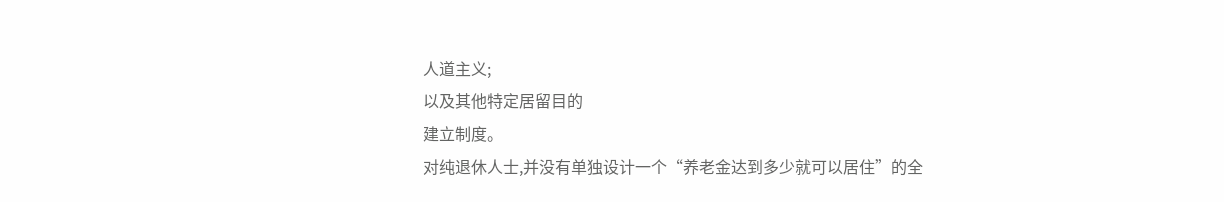人道主义;
以及其他特定居留目的
建立制度。
对纯退休人士,并没有单独设计一个“养老金达到多少就可以居住”的全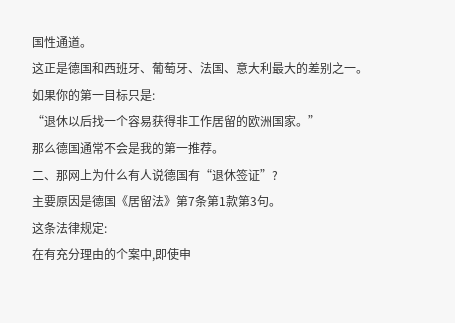国性通道。
这正是德国和西班牙、葡萄牙、法国、意大利最大的差别之一。
如果你的第一目标只是:
“退休以后找一个容易获得非工作居留的欧洲国家。”
那么德国通常不会是我的第一推荐。
二、那网上为什么有人说德国有“退休签证”?
主要原因是德国《居留法》第7条第1款第3句。
这条法律规定:
在有充分理由的个案中,即使申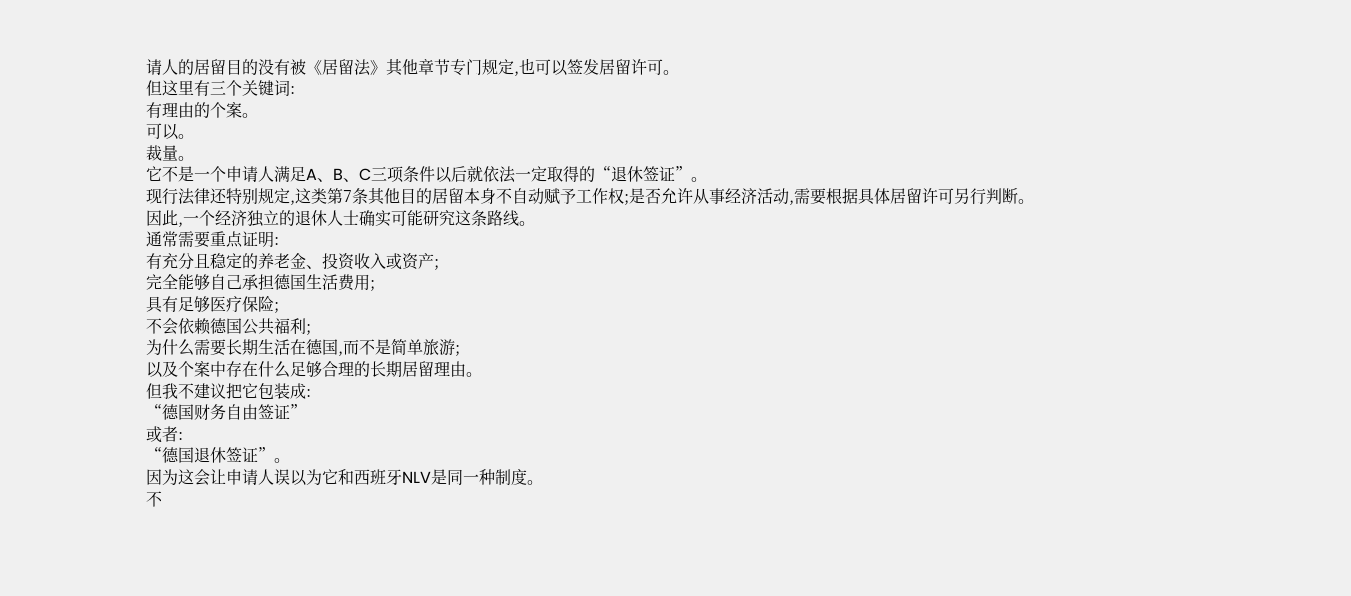请人的居留目的没有被《居留法》其他章节专门规定,也可以签发居留许可。
但这里有三个关键词:
有理由的个案。
可以。
裁量。
它不是一个申请人满足A、B、C三项条件以后就依法一定取得的“退休签证”。
现行法律还特别规定,这类第7条其他目的居留本身不自动赋予工作权;是否允许从事经济活动,需要根据具体居留许可另行判断。
因此,一个经济独立的退休人士确实可能研究这条路线。
通常需要重点证明:
有充分且稳定的养老金、投资收入或资产;
完全能够自己承担德国生活费用;
具有足够医疗保险;
不会依赖德国公共福利;
为什么需要长期生活在德国,而不是简单旅游;
以及个案中存在什么足够合理的长期居留理由。
但我不建议把它包装成:
“德国财务自由签证”
或者:
“德国退休签证”。
因为这会让申请人误以为它和西班牙NLV是同一种制度。
不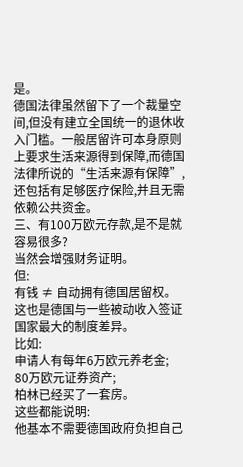是。
德国法律虽然留下了一个裁量空间,但没有建立全国统一的退休收入门槛。一般居留许可本身原则上要求生活来源得到保障,而德国法律所说的“生活来源有保障”,还包括有足够医疗保险,并且无需依赖公共资金。
三、有100万欧元存款,是不是就容易很多?
当然会增强财务证明。
但:
有钱 ≠ 自动拥有德国居留权。
这也是德国与一些被动收入签证国家最大的制度差异。
比如:
申请人有每年6万欧元养老金;
80万欧元证券资产;
柏林已经买了一套房。
这些都能说明:
他基本不需要德国政府负担自己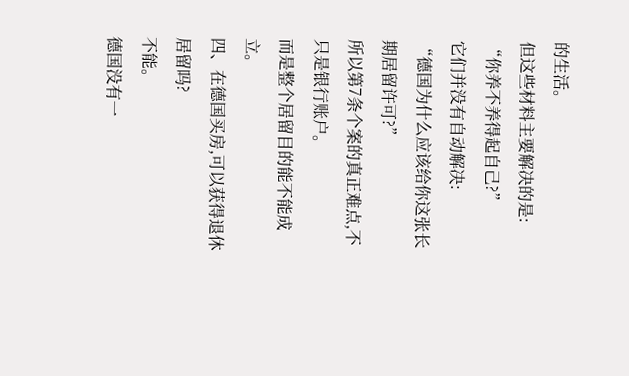的生活。
但这些材料主要解决的是:
“你养不养得起自己?”
它们并没有自动解决:
“德国为什么应该给你这张长期居留许可?”
所以第7条个案的真正难点,不只是银行账户。
而是整个居留目的能不能成立。
四、在德国买房,可以获得退休居留吗?
不能。
德国没有一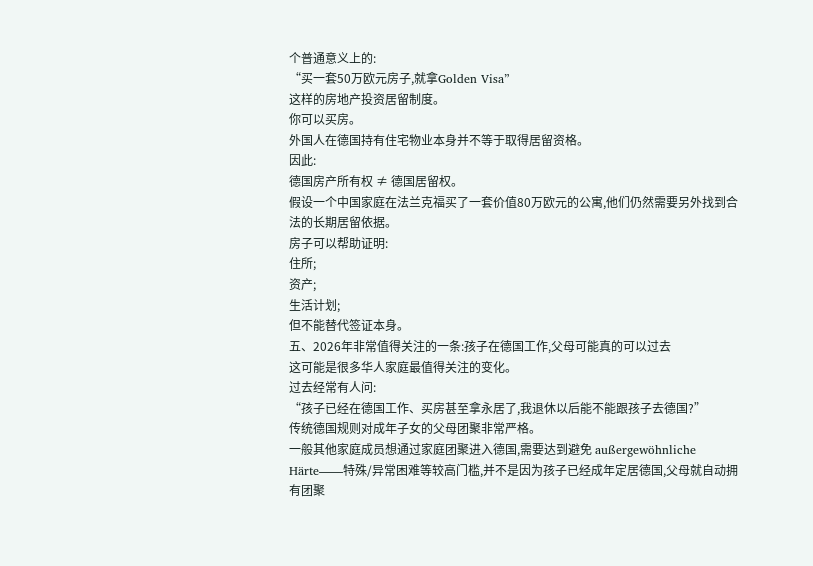个普通意义上的:
“买一套50万欧元房子,就拿Golden Visa”
这样的房地产投资居留制度。
你可以买房。
外国人在德国持有住宅物业本身并不等于取得居留资格。
因此:
德国房产所有权 ≠ 德国居留权。
假设一个中国家庭在法兰克福买了一套价值80万欧元的公寓,他们仍然需要另外找到合法的长期居留依据。
房子可以帮助证明:
住所;
资产;
生活计划;
但不能替代签证本身。
五、2026年非常值得关注的一条:孩子在德国工作,父母可能真的可以过去
这可能是很多华人家庭最值得关注的变化。
过去经常有人问:
“孩子已经在德国工作、买房甚至拿永居了,我退休以后能不能跟孩子去德国?”
传统德国规则对成年子女的父母团聚非常严格。
一般其他家庭成员想通过家庭团聚进入德国,需要达到避免 außergewöhnliche Härte——特殊/异常困难等较高门槛,并不是因为孩子已经成年定居德国,父母就自动拥有团聚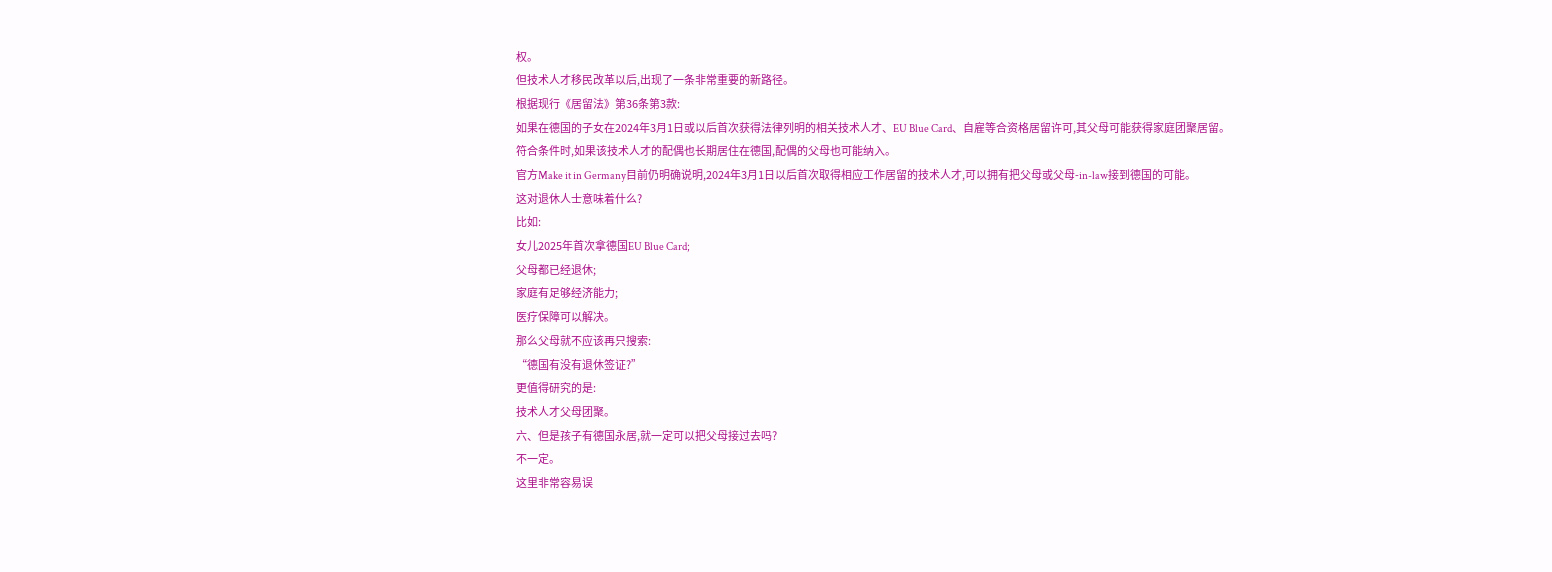权。
但技术人才移民改革以后,出现了一条非常重要的新路径。
根据现行《居留法》第36条第3款:
如果在德国的子女在2024年3月1日或以后首次获得法律列明的相关技术人才、EU Blue Card、自雇等合资格居留许可,其父母可能获得家庭团聚居留。
符合条件时,如果该技术人才的配偶也长期居住在德国,配偶的父母也可能纳入。
官方Make it in Germany目前仍明确说明,2024年3月1日以后首次取得相应工作居留的技术人才,可以拥有把父母或父母-in-law接到德国的可能。
这对退休人士意味着什么?
比如:
女儿2025年首次拿德国EU Blue Card;
父母都已经退休;
家庭有足够经济能力;
医疗保障可以解决。
那么父母就不应该再只搜索:
“德国有没有退休签证?”
更值得研究的是:
技术人才父母团聚。
六、但是孩子有德国永居,就一定可以把父母接过去吗?
不一定。
这里非常容易误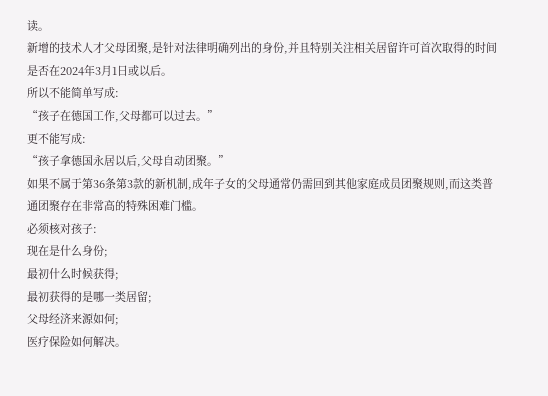读。
新增的技术人才父母团聚,是针对法律明确列出的身份,并且特别关注相关居留许可首次取得的时间是否在2024年3月1日或以后。
所以不能简单写成:
“孩子在德国工作,父母都可以过去。”
更不能写成:
“孩子拿德国永居以后,父母自动团聚。”
如果不属于第36条第3款的新机制,成年子女的父母通常仍需回到其他家庭成员团聚规则,而这类普通团聚存在非常高的特殊困难门槛。
必须核对孩子:
现在是什么身份;
最初什么时候获得;
最初获得的是哪一类居留;
父母经济来源如何;
医疗保险如何解决。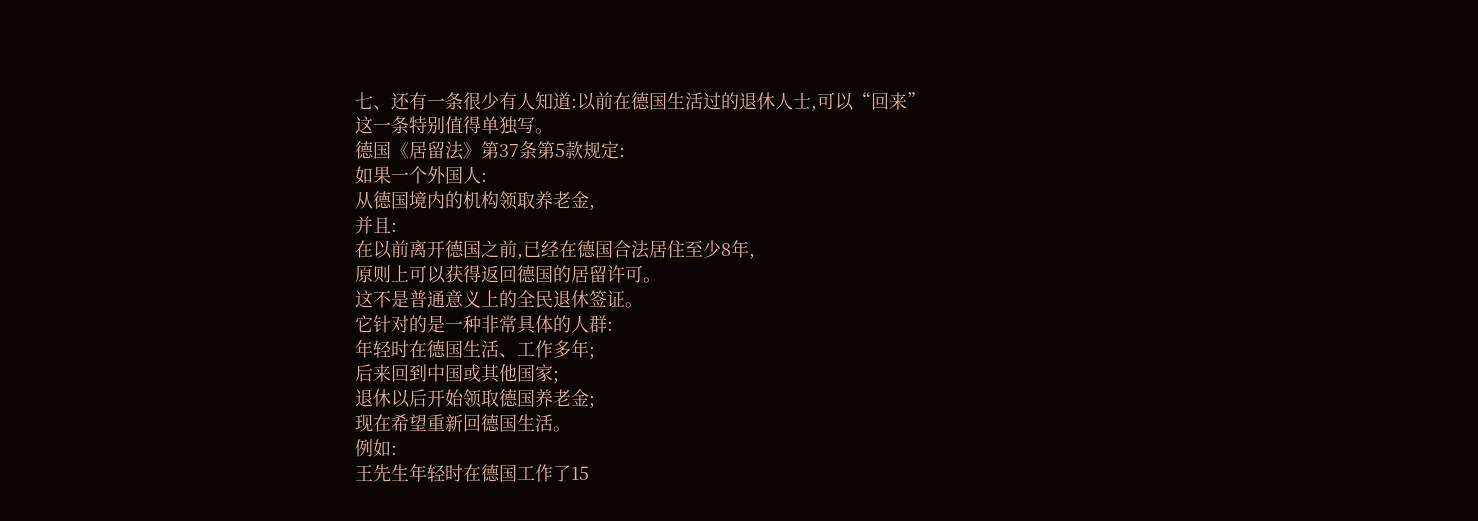七、还有一条很少有人知道:以前在德国生活过的退休人士,可以“回来”
这一条特别值得单独写。
德国《居留法》第37条第5款规定:
如果一个外国人:
从德国境内的机构领取养老金,
并且:
在以前离开德国之前,已经在德国合法居住至少8年,
原则上可以获得返回德国的居留许可。
这不是普通意义上的全民退休签证。
它针对的是一种非常具体的人群:
年轻时在德国生活、工作多年;
后来回到中国或其他国家;
退休以后开始领取德国养老金;
现在希望重新回德国生活。
例如:
王先生年轻时在德国工作了15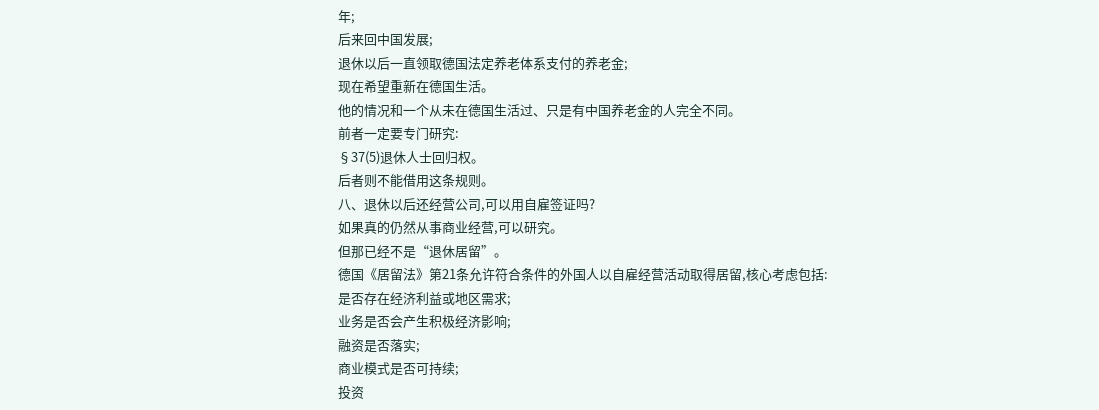年;
后来回中国发展;
退休以后一直领取德国法定养老体系支付的养老金;
现在希望重新在德国生活。
他的情况和一个从未在德国生活过、只是有中国养老金的人完全不同。
前者一定要专门研究:
§37(5)退休人士回归权。
后者则不能借用这条规则。
八、退休以后还经营公司,可以用自雇签证吗?
如果真的仍然从事商业经营,可以研究。
但那已经不是“退休居留”。
德国《居留法》第21条允许符合条件的外国人以自雇经营活动取得居留,核心考虑包括:
是否存在经济利益或地区需求;
业务是否会产生积极经济影响;
融资是否落实;
商业模式是否可持续;
投资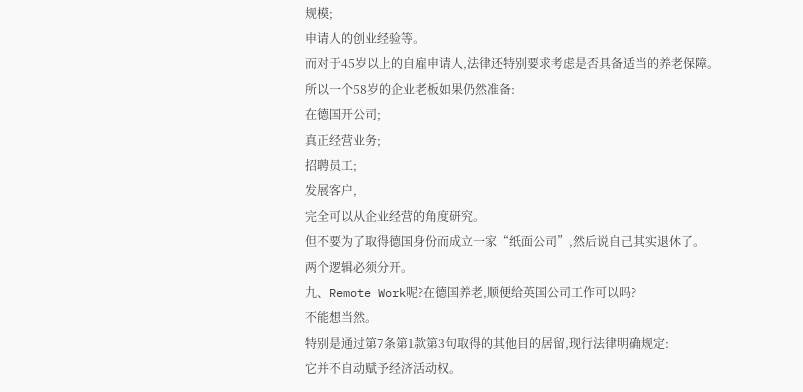规模;
申请人的创业经验等。
而对于45岁以上的自雇申请人,法律还特别要求考虑是否具备适当的养老保障。
所以一个58岁的企业老板如果仍然准备:
在德国开公司;
真正经营业务;
招聘员工;
发展客户,
完全可以从企业经营的角度研究。
但不要为了取得德国身份而成立一家“纸面公司”,然后说自己其实退休了。
两个逻辑必须分开。
九、Remote Work呢?在德国养老,顺便给英国公司工作可以吗?
不能想当然。
特别是通过第7条第1款第3句取得的其他目的居留,现行法律明确规定:
它并不自动赋予经济活动权。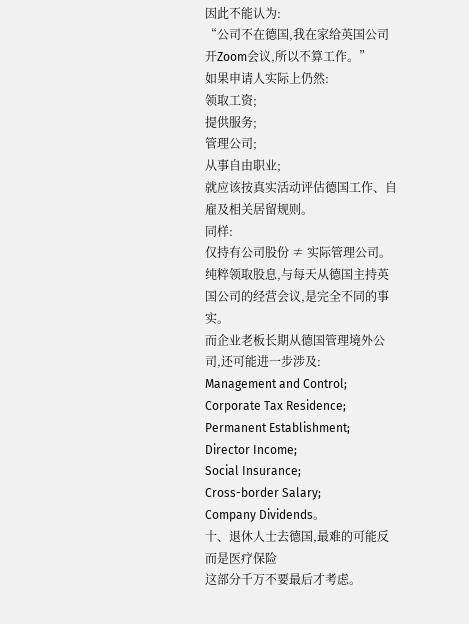因此不能认为:
“公司不在德国,我在家给英国公司开Zoom会议,所以不算工作。”
如果申请人实际上仍然:
领取工资;
提供服务;
管理公司;
从事自由职业;
就应该按真实活动评估德国工作、自雇及相关居留规则。
同样:
仅持有公司股份 ≠ 实际管理公司。
纯粹领取股息,与每天从德国主持英国公司的经营会议,是完全不同的事实。
而企业老板长期从德国管理境外公司,还可能进一步涉及:
Management and Control;
Corporate Tax Residence;
Permanent Establishment;
Director Income;
Social Insurance;
Cross-border Salary;
Company Dividends。
十、退休人士去德国,最难的可能反而是医疗保险
这部分千万不要最后才考虑。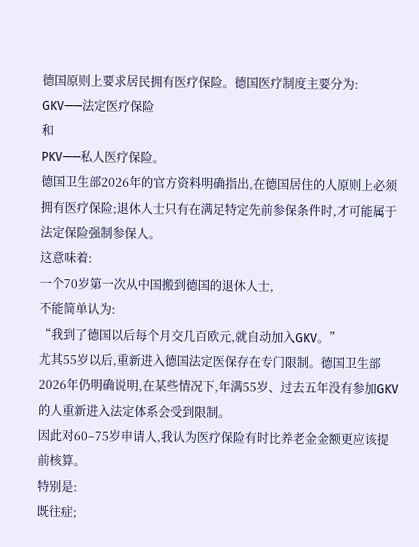德国原则上要求居民拥有医疗保险。德国医疗制度主要分为:
GKV——法定医疗保险
和
PKV——私人医疗保险。
德国卫生部2026年的官方资料明确指出,在德国居住的人原则上必须拥有医疗保险;退休人士只有在满足特定先前参保条件时,才可能属于法定保险强制参保人。
这意味着:
一个70岁第一次从中国搬到德国的退休人士,
不能简单认为:
“我到了德国以后每个月交几百欧元,就自动加入GKV。”
尤其55岁以后,重新进入德国法定医保存在专门限制。德国卫生部2026年仍明确说明,在某些情况下,年满55岁、过去五年没有参加GKV的人重新进入法定体系会受到限制。
因此对60–75岁申请人,我认为医疗保险有时比养老金金额更应该提前核算。
特别是:
既往症;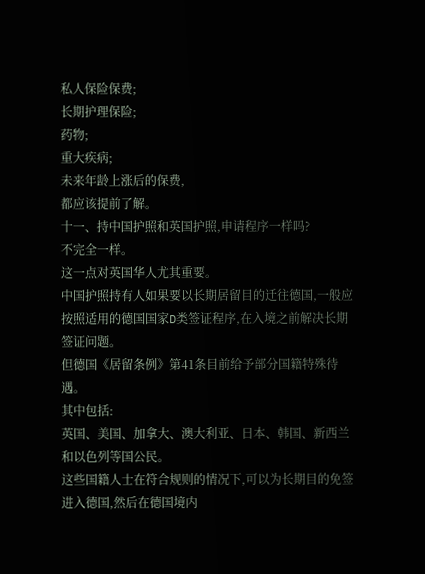私人保险保费;
长期护理保险;
药物;
重大疾病;
未来年龄上涨后的保费,
都应该提前了解。
十一、持中国护照和英国护照,申请程序一样吗?
不完全一样。
这一点对英国华人尤其重要。
中国护照持有人如果要以长期居留目的迁往德国,一般应按照适用的德国国家D类签证程序,在入境之前解决长期签证问题。
但德国《居留条例》第41条目前给予部分国籍特殊待遇。
其中包括:
英国、美国、加拿大、澳大利亚、日本、韩国、新西兰和以色列等国公民。
这些国籍人士在符合规则的情况下,可以为长期目的免签进入德国,然后在德国境内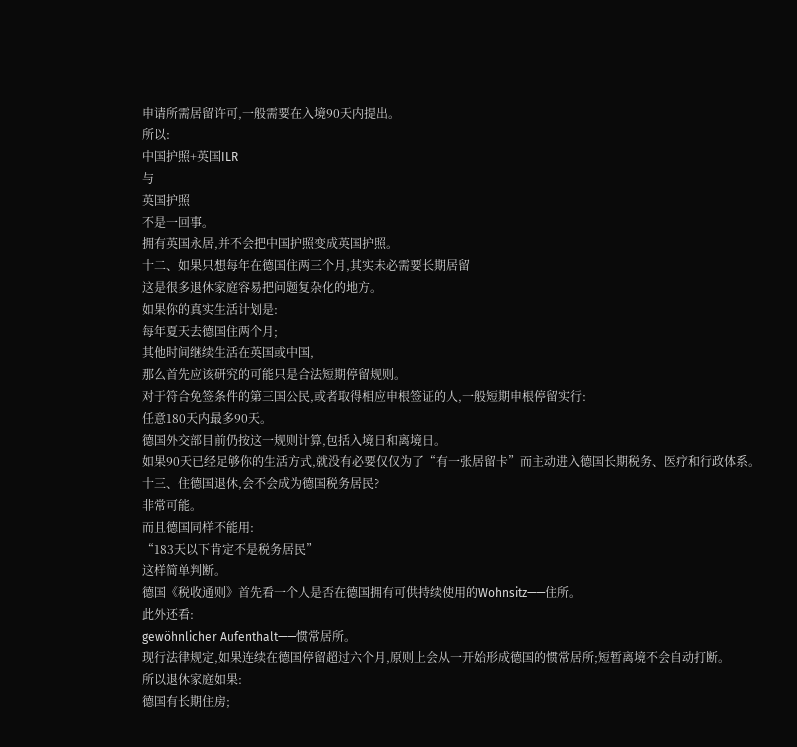申请所需居留许可,一般需要在入境90天内提出。
所以:
中国护照+英国ILR
与
英国护照
不是一回事。
拥有英国永居,并不会把中国护照变成英国护照。
十二、如果只想每年在德国住两三个月,其实未必需要长期居留
这是很多退休家庭容易把问题复杂化的地方。
如果你的真实生活计划是:
每年夏天去德国住两个月;
其他时间继续生活在英国或中国,
那么首先应该研究的可能只是合法短期停留规则。
对于符合免签条件的第三国公民,或者取得相应申根签证的人,一般短期申根停留实行:
任意180天内最多90天。
德国外交部目前仍按这一规则计算,包括入境日和离境日。
如果90天已经足够你的生活方式,就没有必要仅仅为了“有一张居留卡”而主动进入德国长期税务、医疗和行政体系。
十三、住德国退休,会不会成为德国税务居民?
非常可能。
而且德国同样不能用:
“183天以下肯定不是税务居民”
这样简单判断。
德国《税收通则》首先看一个人是否在德国拥有可供持续使用的Wohnsitz——住所。
此外还看:
gewöhnlicher Aufenthalt——惯常居所。
现行法律规定,如果连续在德国停留超过六个月,原则上会从一开始形成德国的惯常居所;短暂离境不会自动打断。
所以退休家庭如果:
德国有长期住房;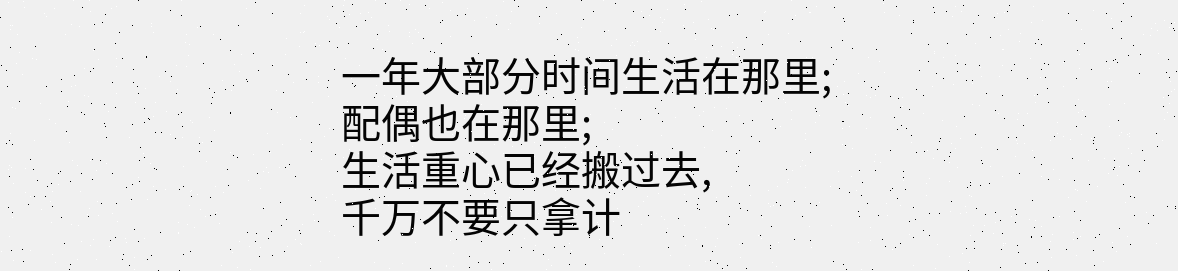一年大部分时间生活在那里;
配偶也在那里;
生活重心已经搬过去,
千万不要只拿计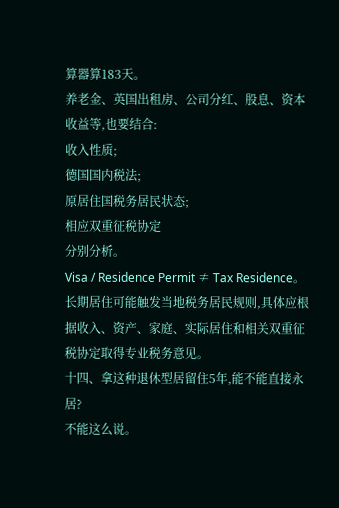算器算183天。
养老金、英国出租房、公司分红、股息、资本收益等,也要结合:
收入性质;
德国国内税法;
原居住国税务居民状态;
相应双重征税协定
分别分析。
Visa / Residence Permit ≠ Tax Residence。
长期居住可能触发当地税务居民规则,具体应根据收入、资产、家庭、实际居住和相关双重征税协定取得专业税务意见。
十四、拿这种退休型居留住5年,能不能直接永居?
不能这么说。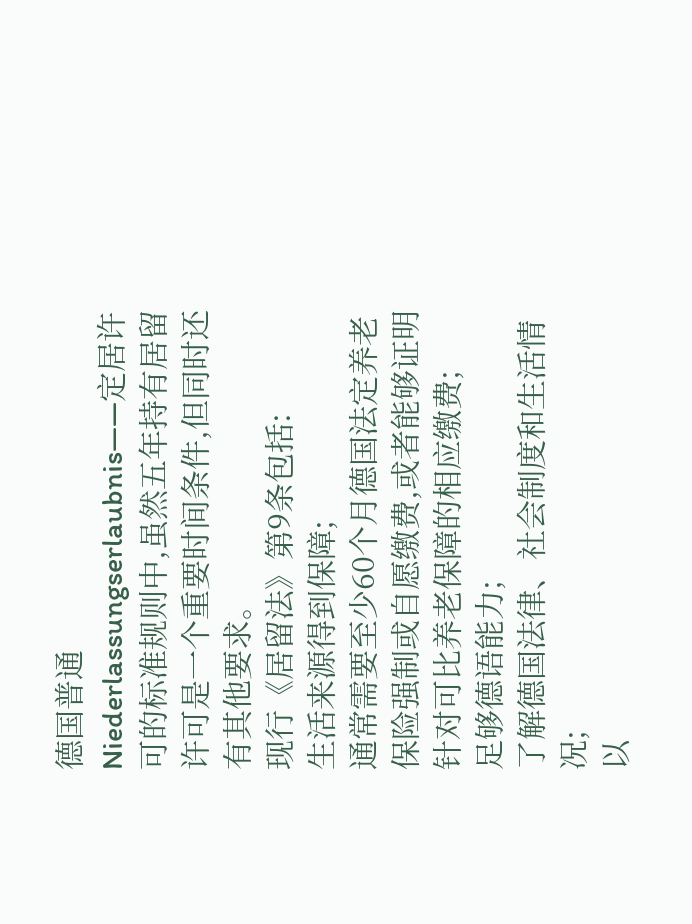德国普通Niederlassungserlaubnis——定居许可的标准规则中,虽然五年持有居留许可是一个重要时间条件,但同时还有其他要求。
现行《居留法》第9条包括:
生活来源得到保障;
通常需要至少60个月德国法定养老保险强制或自愿缴费,或者能够证明针对可比养老保障的相应缴费;
足够德语能力;
了解德国法律、社会制度和生活情况;
以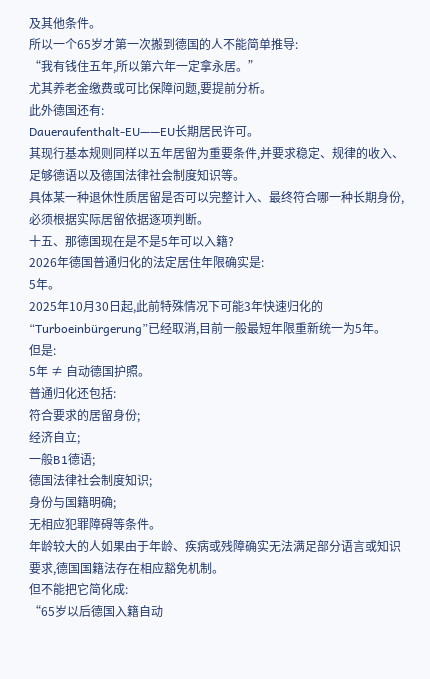及其他条件。
所以一个65岁才第一次搬到德国的人不能简单推导:
“我有钱住五年,所以第六年一定拿永居。”
尤其养老金缴费或可比保障问题,要提前分析。
此外德国还有:
Daueraufenthalt-EU——EU长期居民许可。
其现行基本规则同样以五年居留为重要条件,并要求稳定、规律的收入、足够德语以及德国法律社会制度知识等。
具体某一种退休性质居留是否可以完整计入、最终符合哪一种长期身份,必须根据实际居留依据逐项判断。
十五、那德国现在是不是5年可以入籍?
2026年德国普通归化的法定居住年限确实是:
5年。
2025年10月30日起,此前特殊情况下可能3年快速归化的“Turboeinbürgerung”已经取消,目前一般最短年限重新统一为5年。
但是:
5年 ≠ 自动德国护照。
普通归化还包括:
符合要求的居留身份;
经济自立;
一般B1德语;
德国法律社会制度知识;
身份与国籍明确;
无相应犯罪障碍等条件。
年龄较大的人如果由于年龄、疾病或残障确实无法满足部分语言或知识要求,德国国籍法存在相应豁免机制。
但不能把它简化成:
“65岁以后德国入籍自动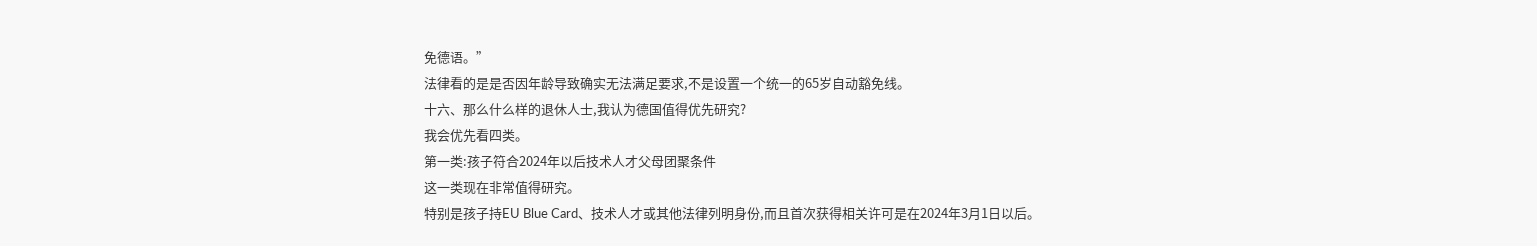免德语。”
法律看的是是否因年龄导致确实无法满足要求,不是设置一个统一的65岁自动豁免线。
十六、那么什么样的退休人士,我认为德国值得优先研究?
我会优先看四类。
第一类:孩子符合2024年以后技术人才父母团聚条件
这一类现在非常值得研究。
特别是孩子持EU Blue Card、技术人才或其他法律列明身份,而且首次获得相关许可是在2024年3月1日以后。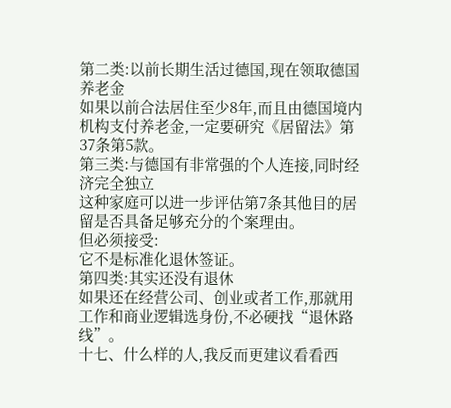第二类:以前长期生活过德国,现在领取德国养老金
如果以前合法居住至少8年,而且由德国境内机构支付养老金,一定要研究《居留法》第37条第5款。
第三类:与德国有非常强的个人连接,同时经济完全独立
这种家庭可以进一步评估第7条其他目的居留是否具备足够充分的个案理由。
但必须接受:
它不是标准化退休签证。
第四类:其实还没有退休
如果还在经营公司、创业或者工作,那就用工作和商业逻辑选身份,不必硬找“退休路线”。
十七、什么样的人,我反而更建议看看西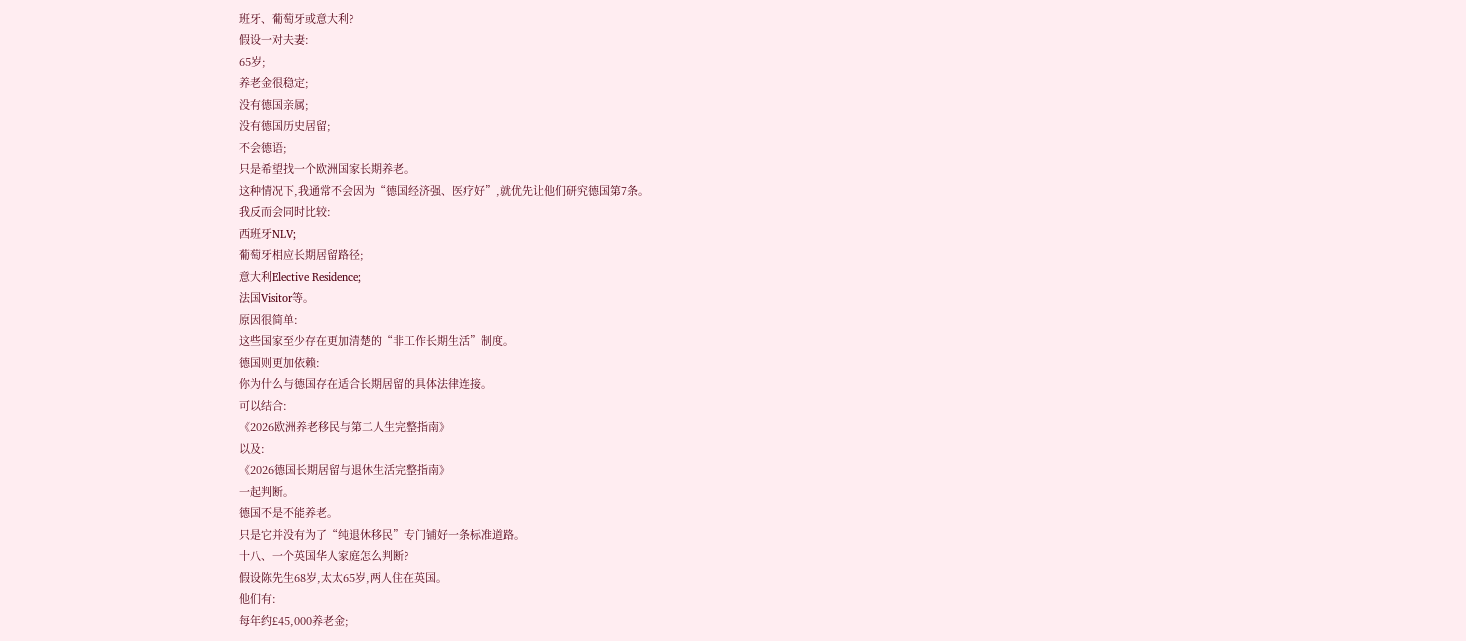班牙、葡萄牙或意大利?
假设一对夫妻:
65岁;
养老金很稳定;
没有德国亲属;
没有德国历史居留;
不会德语;
只是希望找一个欧洲国家长期养老。
这种情况下,我通常不会因为“德国经济强、医疗好”,就优先让他们研究德国第7条。
我反而会同时比较:
西班牙NLV;
葡萄牙相应长期居留路径;
意大利Elective Residence;
法国Visitor等。
原因很简单:
这些国家至少存在更加清楚的“非工作长期生活”制度。
德国则更加依赖:
你为什么与德国存在适合长期居留的具体法律连接。
可以结合:
《2026欧洲养老移民与第二人生完整指南》
以及:
《2026德国长期居留与退休生活完整指南》
一起判断。
德国不是不能养老。
只是它并没有为了“纯退休移民”专门铺好一条标准道路。
十八、一个英国华人家庭怎么判断?
假设陈先生68岁,太太65岁,两人住在英国。
他们有:
每年约£45,000养老金;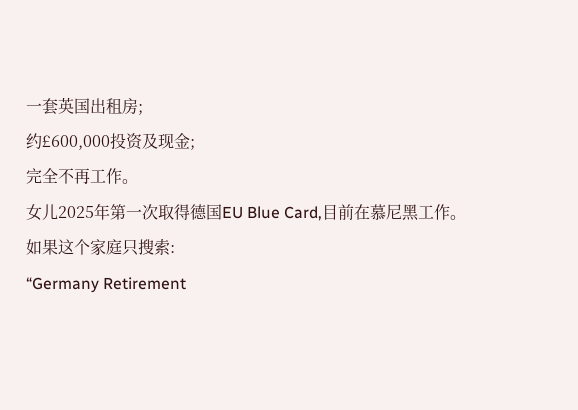一套英国出租房;
约£600,000投资及现金;
完全不再工作。
女儿2025年第一次取得德国EU Blue Card,目前在慕尼黑工作。
如果这个家庭只搜索:
“Germany Retirement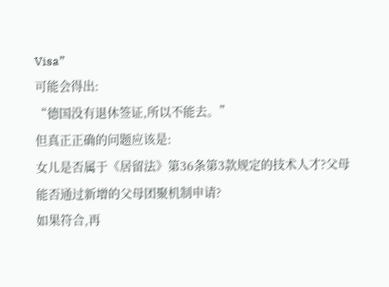Visa”
可能会得出:
“德国没有退休签证,所以不能去。”
但真正正确的问题应该是:
女儿是否属于《居留法》第36条第3款规定的技术人才?父母能否通过新增的父母团聚机制申请?
如果符合,再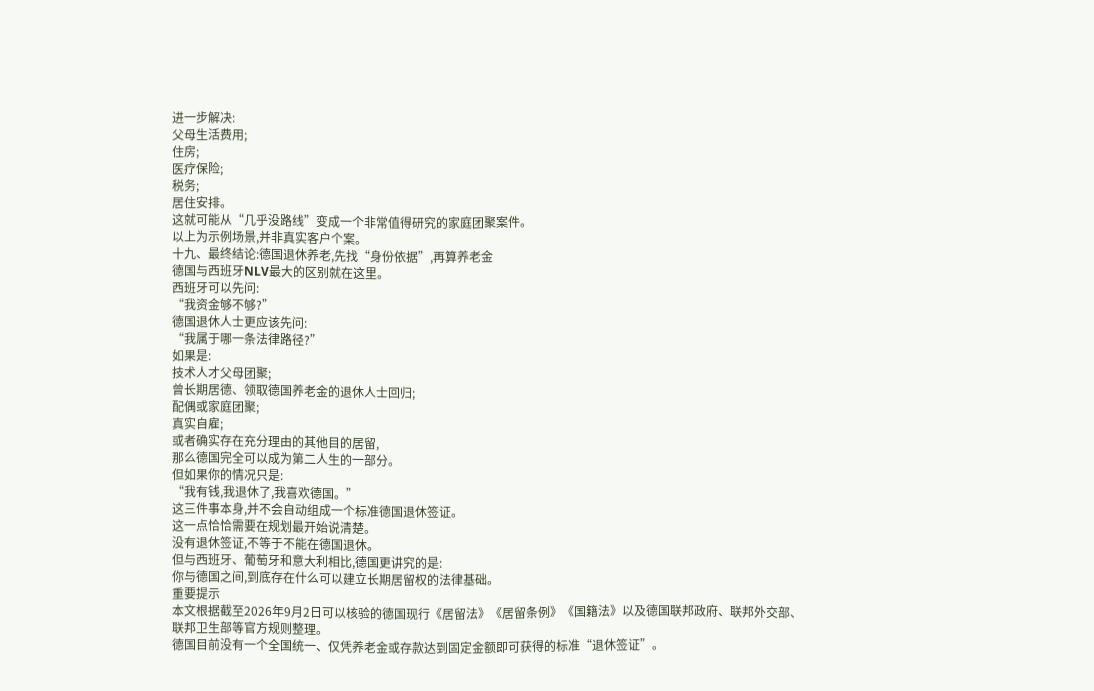进一步解决:
父母生活费用;
住房;
医疗保险;
税务;
居住安排。
这就可能从“几乎没路线”变成一个非常值得研究的家庭团聚案件。
以上为示例场景,并非真实客户个案。
十九、最终结论:德国退休养老,先找“身份依据”,再算养老金
德国与西班牙NLV最大的区别就在这里。
西班牙可以先问:
“我资金够不够?”
德国退休人士更应该先问:
“我属于哪一条法律路径?”
如果是:
技术人才父母团聚;
曾长期居德、领取德国养老金的退休人士回归;
配偶或家庭团聚;
真实自雇;
或者确实存在充分理由的其他目的居留,
那么德国完全可以成为第二人生的一部分。
但如果你的情况只是:
“我有钱,我退休了,我喜欢德国。”
这三件事本身,并不会自动组成一个标准德国退休签证。
这一点恰恰需要在规划最开始说清楚。
没有退休签证,不等于不能在德国退休。
但与西班牙、葡萄牙和意大利相比,德国更讲究的是:
你与德国之间,到底存在什么可以建立长期居留权的法律基础。
重要提示
本文根据截至2026年9月2日可以核验的德国现行《居留法》《居留条例》《国籍法》以及德国联邦政府、联邦外交部、联邦卫生部等官方规则整理。
德国目前没有一个全国统一、仅凭养老金或存款达到固定金额即可获得的标准“退休签证”。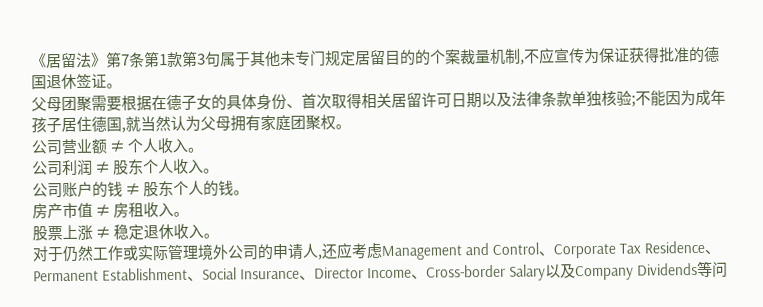《居留法》第7条第1款第3句属于其他未专门规定居留目的的个案裁量机制,不应宣传为保证获得批准的德国退休签证。
父母团聚需要根据在德子女的具体身份、首次取得相关居留许可日期以及法律条款单独核验;不能因为成年孩子居住德国,就当然认为父母拥有家庭团聚权。
公司营业额 ≠ 个人收入。
公司利润 ≠ 股东个人收入。
公司账户的钱 ≠ 股东个人的钱。
房产市值 ≠ 房租收入。
股票上涨 ≠ 稳定退休收入。
对于仍然工作或实际管理境外公司的申请人,还应考虑Management and Control、Corporate Tax Residence、Permanent Establishment、Social Insurance、Director Income、Cross-border Salary以及Company Dividends等问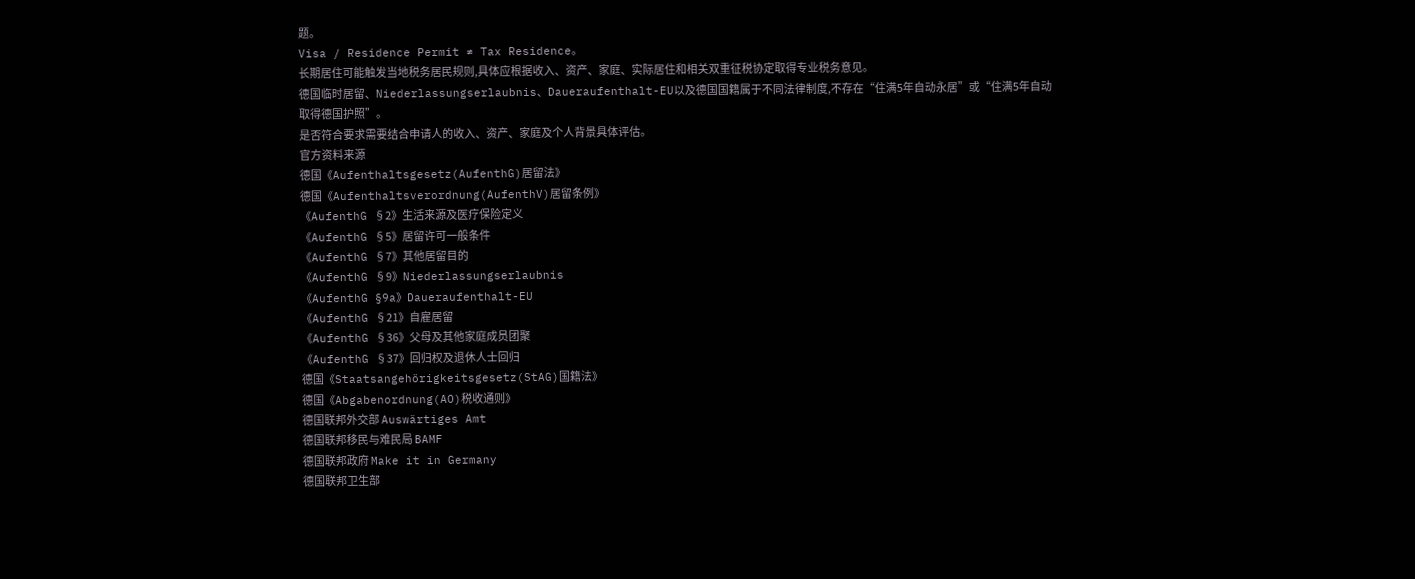题。
Visa / Residence Permit ≠ Tax Residence。
长期居住可能触发当地税务居民规则,具体应根据收入、资产、家庭、实际居住和相关双重征税协定取得专业税务意见。
德国临时居留、Niederlassungserlaubnis、Daueraufenthalt-EU以及德国国籍属于不同法律制度,不存在“住满5年自动永居”或“住满5年自动取得德国护照”。
是否符合要求需要结合申请人的收入、资产、家庭及个人背景具体评估。
官方资料来源
德国《Aufenthaltsgesetz(AufenthG)居留法》
德国《Aufenthaltsverordnung(AufenthV)居留条例》
《AufenthG §2》生活来源及医疗保险定义
《AufenthG §5》居留许可一般条件
《AufenthG §7》其他居留目的
《AufenthG §9》Niederlassungserlaubnis
《AufenthG §9a》Daueraufenthalt-EU
《AufenthG §21》自雇居留
《AufenthG §36》父母及其他家庭成员团聚
《AufenthG §37》回归权及退休人士回归
德国《Staatsangehörigkeitsgesetz(StAG)国籍法》
德国《Abgabenordnung(AO)税收通则》
德国联邦外交部 Auswärtiges Amt
德国联邦移民与难民局 BAMF
德国联邦政府 Make it in Germany
德国联邦卫生部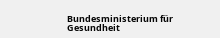Bundesministerium für Gesundheit